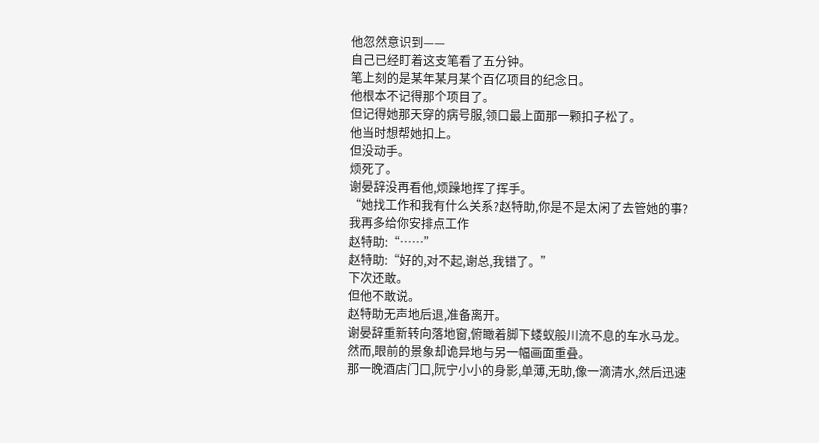他忽然意识到——
自己已经盯着这支笔看了五分钟。
笔上刻的是某年某月某个百亿项目的纪念日。
他根本不记得那个项目了。
但记得她那天穿的病号服,领口最上面那一颗扣子松了。
他当时想帮她扣上。
但没动手。
烦死了。
谢晏辞没再看他,烦躁地挥了挥手。
“她找工作和我有什么关系?赵特助,你是不是太闲了去管她的事?我再多给你安排点工作
赵特助:“……”
赵特助:“好的,对不起,谢总,我错了。”
下次还敢。
但他不敢说。
赵特助无声地后退,准备离开。
谢晏辞重新转向落地窗,俯瞰着脚下蝼蚁般川流不息的车水马龙。
然而,眼前的景象却诡异地与另一幅画面重叠。
那一晚酒店门口,阮宁小小的身影,单薄,无助,像一滴清水,然后迅速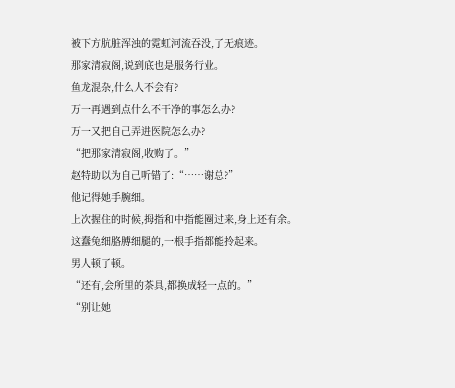被下方肮脏浑浊的霓虹河流吞没,了无痕迹。
那家清寂阁,说到底也是服务行业。
鱼龙混杂,什么人不会有?
万一再遇到点什么不干净的事怎么办?
万一又把自己弄进医院怎么办?
“把那家清寂阁,收购了。”
赵特助以为自己听错了:“……谢总?”
他记得她手腕细。
上次握住的时候,拇指和中指能圈过来,身上还有余。
这蠢兔细胳膊细腿的,一根手指都能拎起来。
男人顿了顿。
“还有,会所里的茶具,都换成轻一点的。”
“别让她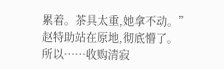累着。茶具太重,她拿不动。”
赵特助站在原地,彻底懵了。
所以……收购清寂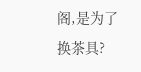阁,是为了换茶具?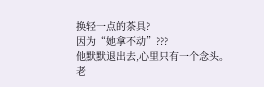换轻一点的茶具?
因为“她拿不动”???
他默默退出去,心里只有一个念头。
老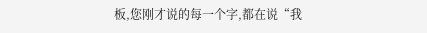板,您刚才说的每一个字,都在说“我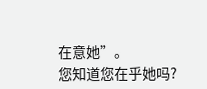在意她”。
您知道您在乎她吗?